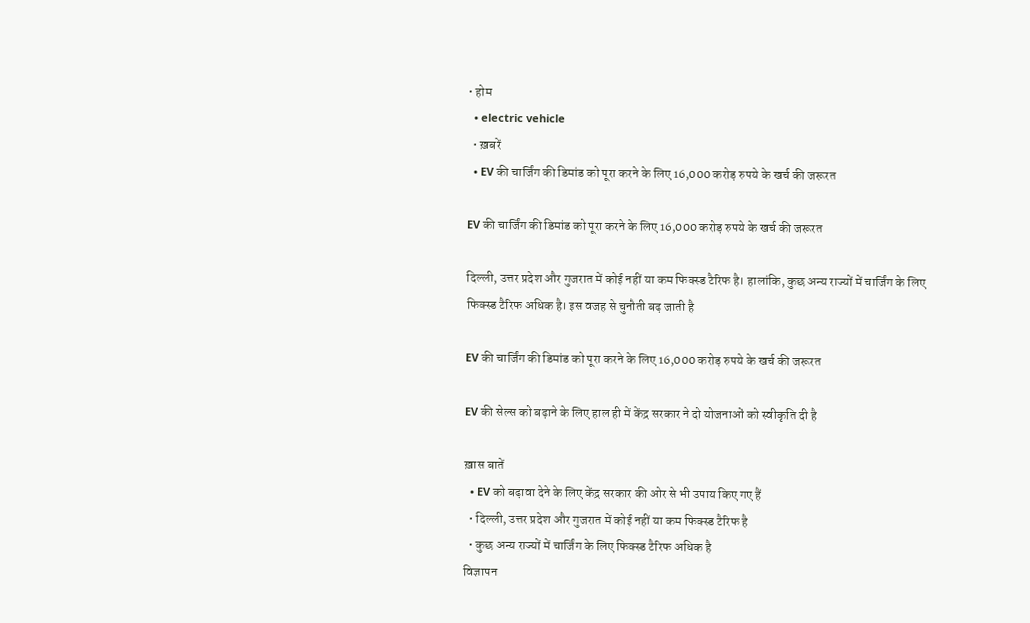• होम
  • electric vehicle
  • ख़बरें
  • EV की चार्जिंग की डिमांड को पूरा करने के लिए 16,000 करोड़ रुपये के खर्च की जरूरत

EV की चार्जिंग की डिमांड को पूरा करने के लिए 16,000 करोड़ रुपये के खर्च की जरूरत

दिल्ली, उत्तर प्रदेश और गुजरात में कोई नहीं या कम फिक्स्ड टैरिफ है। हालांकि, कुछ अन्य राज्यों में चार्जिंग के लिए फिक्स्ड टैरिफ अधिक है। इस वजह से चुनौती बढ़ जाती है

EV की चार्जिंग की डिमांड को पूरा करने के लिए 16,000 करोड़ रुपये के खर्च की जरूरत

EV की सेल्स को बढ़ाने के लिए हाल ही में केंद्र सरकार ने दो योजनाओं को स्वीकृति दी है

ख़ास बातें
  • EV को बढ़ावा देने के लिए केंद्र सरकार की ओर से भी उपाय किए गए हैं
  • दिल्ली, उत्तर प्रदेश और गुजरात में कोई नहीं या कम फिक्स्ड टैरिफ है
  • कुछ अन्य राज्यों में चार्जिंग के लिए फिक्स्ड टैरिफ अधिक है
विज्ञापन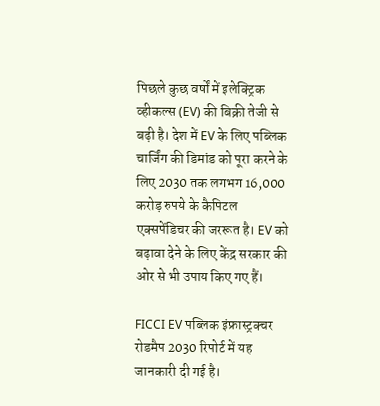पिछले कुछ वर्षों में इलेक्ट्रिक व्हीकल्स (EV) की बिक्री तेजी से बढ़ी है। देश में EV के लिए पब्लिक चार्जिंग की डिमांड को पूरा करने के लिए 2030 तक लगभग 16,000 करोड़ रुपये के कैपिटल एक्सपेंडिचर की जररूत है। EV को बढ़ावा देने के लिए केंद्र सरकार की ओर से भी उपाय किए गए हैं।

FICCI EV पब्लिक इंफ्रास्ट्रक्चर रोडमैप 2030 रिपोर्ट में यह जानकारी दी गई है।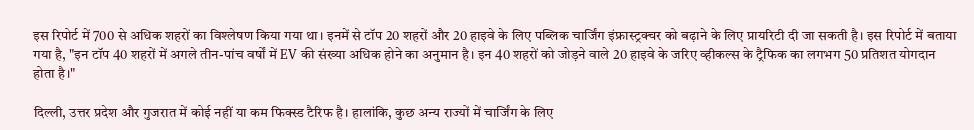इस रिपोर्ट में 700 से अधिक शहरों का विश्लेषण किया गया था। इनमें से टॉप 20 शहरों और 20 हाइवे के लिए पब्लिक चार्जिंग इंफ्रास्ट्रक्चर को बढ़ाने के लिए प्रायरिटी दी जा सकती है। इस रिपोर्ट में बताया गया है, "इन टॉप 40 शहरों में अगले तीन-पांच वर्षों में EV की संख्या अधिक होने का अनुमान है। इन 40 शहरों को जोड़ने वाले 20 हाइवे के जरिए व्हीकल्स के ट्रैफिक का लगभग 50 प्रतिशत योगदान होता है।"

दिल्ली, उत्तर प्रदेश और गुजरात में कोई नहीं या कम फिक्स्ड टैरिफ है। हालांकि, कुछ अन्य राज्यों में चार्जिंग के लिए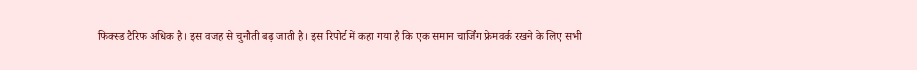फिक्स्ड टैरिफ अधिक है। इस वजह से चुनौती बढ़ जाती है। इस रिपोर्ट में कहा गया है कि एक समान चार्जिंग फ्रेमवर्क रखने के लिए सभी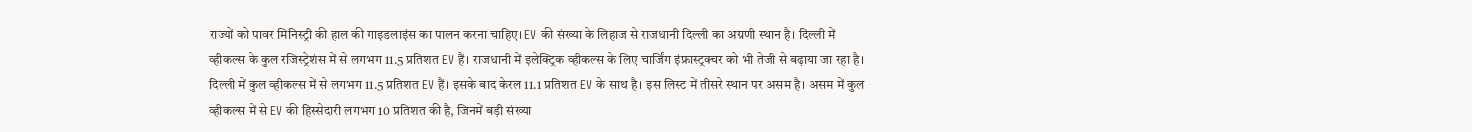राज्यों को पावर मिनिस्ट्री की हाल की गाइडलाइंस का पालन करना चाहिए। EV की संख्या के लिहाज से राजधानी दिल्ली का अग्रणी स्थान है। दिल्ली में व्हीकल्स के कुल रजिस्ट्रेशंस में से लगभग 11.5 प्रतिशत EV हैं। राजधानी में इलेक्ट्रिक व्हीकल्स के लिए चार्जिंग इंफ्रास्ट्रक्चर को भी तेजी से बढ़ाया जा रहा है। दिल्ली में कुल व्हीकल्स में से लगभग 11.5 प्रतिशत EV हैं। इसके बाद केरल 11.1 प्रतिशत EV के साथ है। इस लिस्ट में तीसरे स्थान पर असम है। असम में कुल व्हीकल्स में से EV की हिस्सेदारी लगभग 10 प्रतिशत की है, जिनमें बड़ी संख्या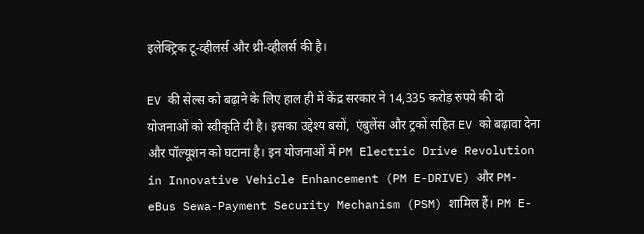इलेक्ट्रिक टू-व्हीलर्स और थ्री-व्हीलर्स की है।

EV की सेल्स को बढ़ाने के लिए हाल ही में केंद्र सरकार ने 14,335 करोड़ रुपये की दो योजनाओं को स्वीकृति दी है। इसका उद्देश्य बसों,  एंबुलेंस और ट्रकों सहित EV को बढ़ावा देना और पॉल्यूशन को घटाना है। इन योजनाओं में PM Electric Drive Revolution in Innovative Vehicle Enhancement (PM E-DRIVE) और PM-eBus Sewa-Payment Security Mechanism (PSM) शामिल हैं। PM E-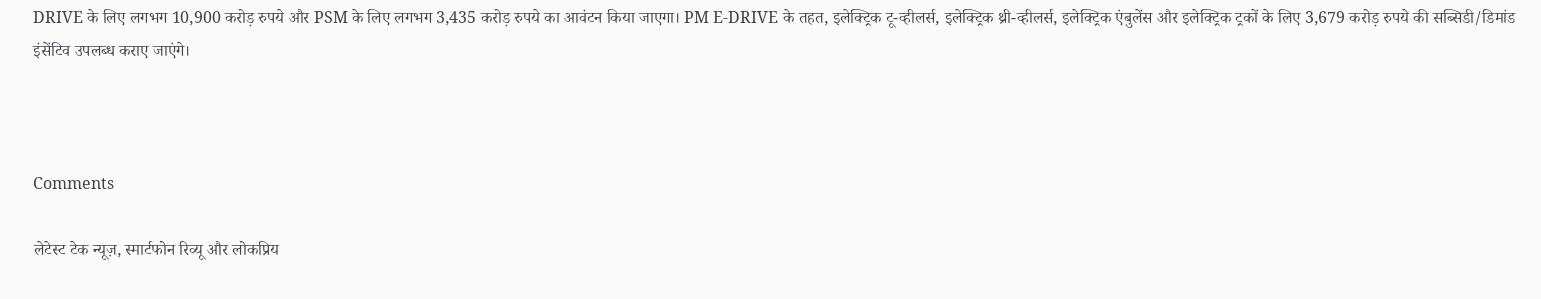DRIVE के लिए लगभग 10,900 करोड़ रुपये और PSM के लिए लगभग 3,435 करोड़ रुपये का आवंटन किया जाएगा। PM E-DRIVE के तहत, इलेक्ट्रिक टू-व्हीलर्स, इलेक्ट्रिक थ्री-व्हीलर्स, इलेक्ट्रिक एंबुलेंस और इलेक्ट्रिक ट्रकों के लिए 3,679 करोड़ रुपये की सब्सिडी/डिमांड इंसेंटिव उपलब्ध कराए जाएंगे।



Comments

लेटेस्ट टेक न्यूज़, स्मार्टफोन रिव्यू और लोकप्रिय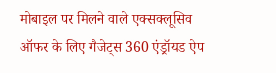मोबाइल पर मिलने वाले एक्सक्लूसिव ऑफर के लिए गैजेट्स 360 एंड्रॉयड ऐप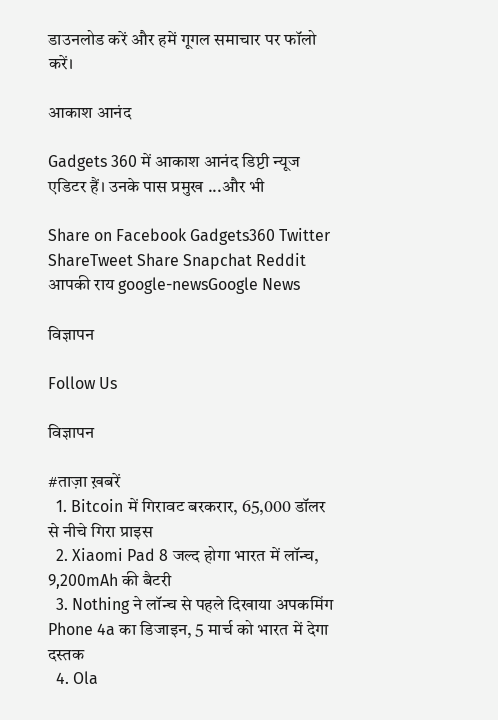डाउनलोड करें और हमें गूगल समाचार पर फॉलो करें।

आकाश आनंद

Gadgets 360 में आकाश आनंद डिप्टी न्यूज एडिटर हैं। उनके पास प्रमुख ...और भी

Share on Facebook Gadgets360 Twitter ShareTweet Share Snapchat Reddit आपकी राय google-newsGoogle News

विज्ञापन

Follow Us

विज्ञापन

#ताज़ा ख़बरें
  1. Bitcoin में गिरावट बरकरार, 65,000 डॉलर से नीचे गिरा प्राइस
  2. Xiaomi Pad 8 जल्द होगा भारत में लॉन्च, 9,200mAh की बैटरी
  3. Nothing ने लॉन्च से पहले दिखाया अपकमिंग Phone 4a का डिजाइन, 5 मार्च को भारत में देगा दस्तक
  4. Ola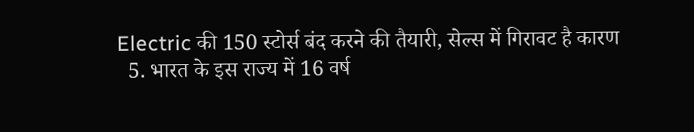Electric की 150 स्टोर्स बंद करने की तैयारी, सेल्स में गिरावट है कारण
  5. भारत के इस राज्य में 16 वर्ष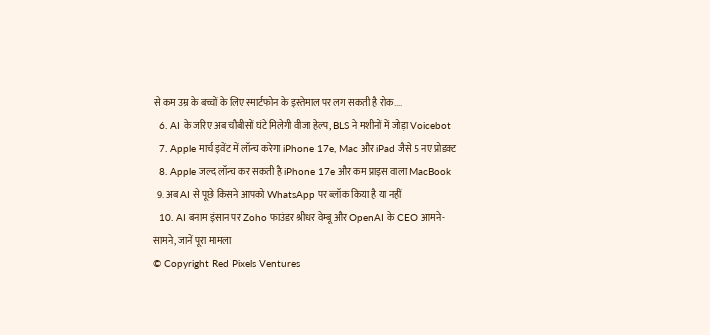से कम उम्र के बच्चों के लिए स्मार्टफोन के इस्तेमाल पर लग सकती है रोक....
  6. AI के जरिए अब चौबीसों घंटे मिलेगी वीजा हेल्प, BLS ने मशीनों में जोड़ा Voicebot
  7. Apple मार्च इवेंट में लॉन्च करेगा iPhone 17e, Mac और iPad जैसे 5 नए प्रोडक्ट
  8. Apple जल्द लॉन्च कर सकती है iPhone 17e और कम प्राइस वाला MacBook
  9. अब AI से पूछे किसने आपको WhatsApp पर ब्लॉक किया है या नहीं
  10. AI बनाम इंसान पर Zoho फाउंडर श्रीधर वेम्बू और OpenAI के CEO आमने-सामने, जानें पूरा मामला
© Copyright Red Pixels Ventures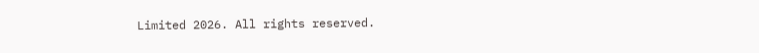Limited 2026. All rights reserved.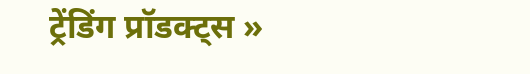ट्रेंडिंग प्रॉडक्ट्स »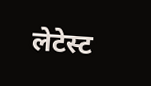लेटेस्ट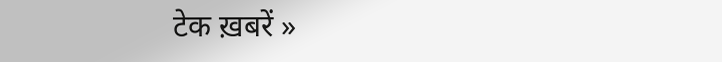टेक ख़बरें »